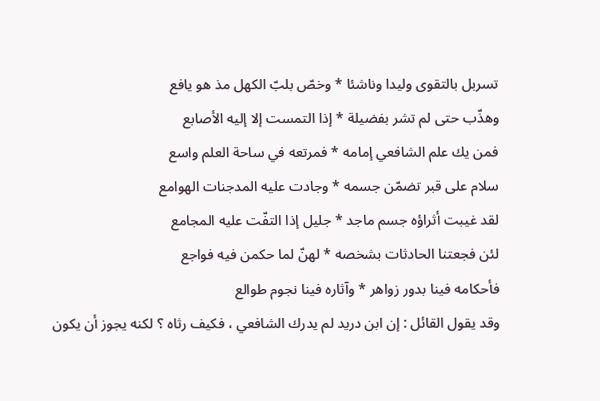تسربل بالتقوى وليدا وناشئا * وخصّ بلبّ الكهل مذ هو يافع
وهذّب حتى لم تشر بفضيلة * إذا التمست إلا إليه الأصابع
فمن يك علم الشافعي إمامه * فمرتعه في ساحة العلم واسع
سلام على قبر تضمّن جسمه * وجادت عليه المدجنات الهوامع
لقد غيبت أثراؤه جسم ماجد * جليل إذا التفّت عليه المجامع
لئن فجعتنا الحادثات بشخصه * لهنّ لما حكمن فيه فواجع
فأحكامه فينا بدور زواهر * وآثاره فينا نجوم طوالع
وقد يقول القائل : إن ابن دريد لم يدرك الشافعي ، فكيف رثاه ؟ لكنه يجوز أن يكون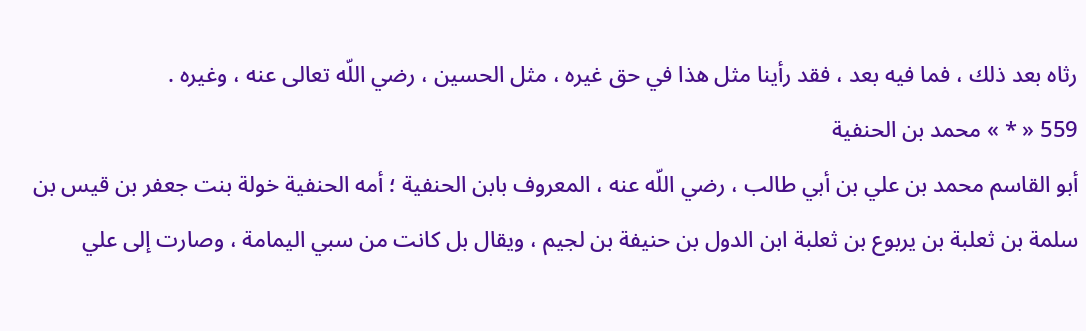رثاه بعد ذلك ، فما فيه بعد ، فقد رأينا مثل هذا في حق غيره ، مثل الحسين ، رضي اللّه تعالى عنه ، وغيره .
559 « * » محمد بن الحنفية
أبو القاسم محمد بن علي بن أبي طالب ، رضي اللّه عنه ، المعروف بابن الحنفية ؛ أمه الحنفية خولة بنت جعفر بن قيس بن سلمة بن ثعلبة بن يربوع بن ثعلبة ابن الدول بن حنيفة بن لجيم ، ويقال بل كانت من سبي اليمامة ، وصارت إلى علي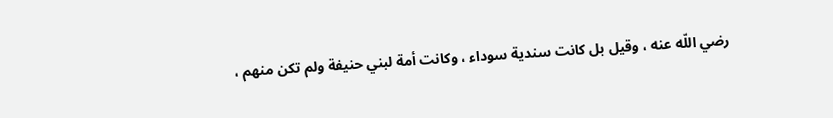رضي اللّه عنه ، وقيل بل كانت سندية سوداء ، وكانت أمة لبني حنيفة ولم تكن منهم ،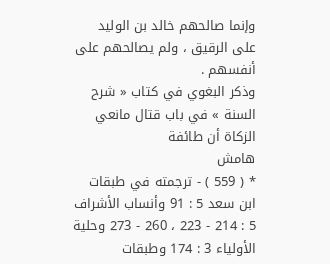وإنما صالحهم خالد بن الوليد على الرقيق ، ولم يصالحهم على أنفسهم .
وذكر البغوي في كتاب « شرح السنة » في باب قتال مانعي الزكاة أن طائفة
هامش
* ( 559 ) - ترجمته في طبقات ابن سعد 5 : 91 وأنساب الأشراف 5 : 214 - 223 ، 260 - 273 وحلية الأولياء 3 : 174 وطبقات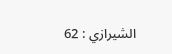الشيرازي : 62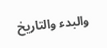والبدء والتاريخ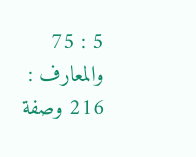5 : 75 والمعارف :
216 وصفة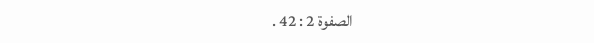الصفوة 2 : 42 .